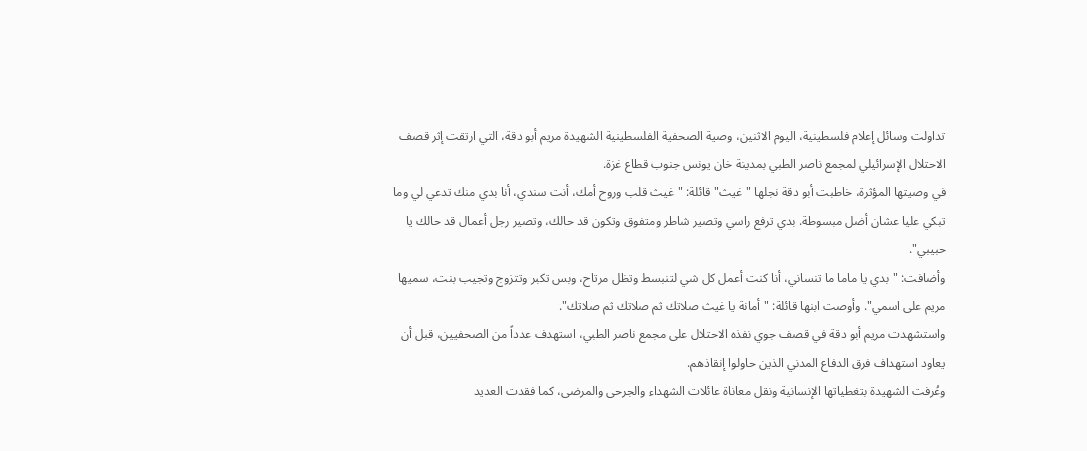تداولت وسائل إعلام فلسطينية، اليوم الاثنين، وصية الصحفية الفلسطينية الشهيدة مريم أبو دقة، التي ارتقت إثر قصف الاحتلال الإسرائيلي لمجمع ناصر الطبي بمدينة خان يونس جنوب قطاع غزة.
في وصيتها المؤثرة، خاطبت أبو دقة نجلها "غيث" قائلة: "غيث قلب وروح أمك، أنت سندي، أنا بدي منك تدعي لي وما تبكي عليا عشان أضل مبسوطة. بدي ترفع راسي وتصير شاطر ومتفوق وتكون قد حالك، وتصير رجل أعمال قد حالك يا حبيبي".
وأضافت: "بدي يا ماما ما تنساني، أنا كنت أعمل كل شي لتنبسط وتظل مرتاح، وبس تكبر وتتزوج وتجيب بنت، سميها مريم على اسمي". وأوصت ابنها قائلة: "أمانة يا غيث صلاتك ثم صلاتك ثم صلاتك".
واستشهدت مريم أبو دقة في قصف جوي نفذه الاحتلال على مجمع ناصر الطبي، استهدف عدداً من الصحفيين، قبل أن يعاود استهداف فرق الدفاع المدني الذين حاولوا إنقاذهم.
وعُرفت الشهيدة بتغطياتها الإنسانية ونقل معاناة عائلات الشهداء والجرحى والمرضى، كما فقدت العديد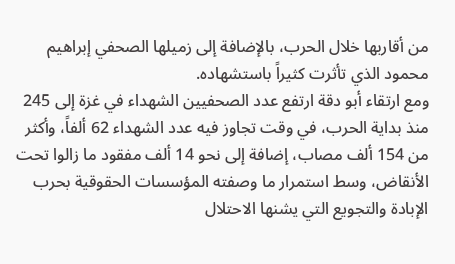من أقاربها خلال الحرب، بالإضافة إلى زميلها الصحفي إبراهيم محمود الذي تأثرت كثيراً باستشهاده.
ومع ارتقاء أبو دقة ارتفع عدد الصحفيين الشهداء في غزة إلى 245 منذ بداية الحرب، في وقت تجاوز فيه عدد الشهداء 62 ألفاً، وأكثر من 154 ألف مصاب، إضافة إلى نحو 14 ألف مفقود ما زالوا تحت الأنقاض، وسط استمرار ما وصفته المؤسسات الحقوقية بحرب الإبادة والتجويع التي يشنها الاحتلال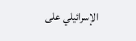الإسرائيلي على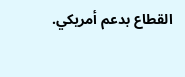القطاع بدعم أمريكي.